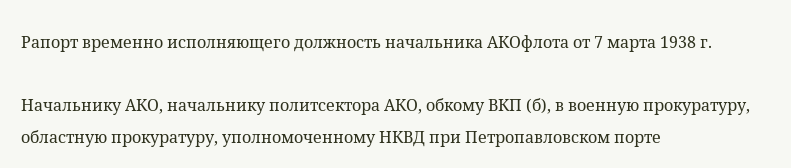Рапорт временно исполняющего должность начальника АКОфлота от 7 марта 1938 г.

Начальнику АКО, начальнику политсектора АКО, обкому ВКП (б), в военную прокуратуру, областную прокуратуру, уполномоченному НКВД при Петропавловском порте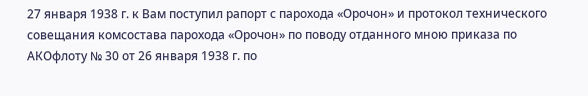27 января 1938 г. к Вам поступил рапорт с парохода «Орочон» и протокол технического совещания комсостава парохода «Орочон» по поводу отданного мною приказа по АКОфлоту № 30 от 26 января 1938 г. по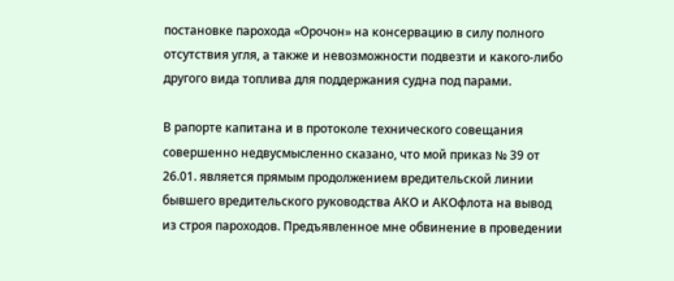постановке парохода «Орочон» на консервацию в силу полного отсутствия угля, а также и невозможности подвезти и какого-либо другого вида топлива для поддержания судна под парами.

В рапорте капитана и в протоколе технического совещания совершенно недвусмысленно сказано, что мой приказ № 39 от 26.01. является прямым продолжением вредительской линии бывшего вредительского руководства АКО и АКОфлота на вывод из строя пароходов. Предъявленное мне обвинение в проведении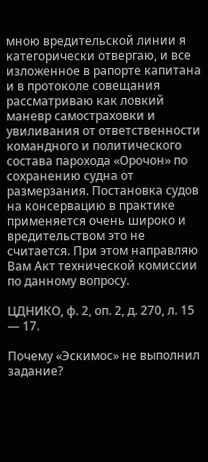мною вредительской линии я категорически отвергаю, и все изложенное в рапорте капитана и в протоколе совещания рассматриваю как ловкий маневр самостраховки и увиливания от ответственности командного и политического состава парохода «Орочон» по сохранению судна от размерзания. Постановка судов на консервацию в практике применяется очень широко и вредительством это не считается. При этом направляю Вам Акт технической комиссии по данному вопросу.

ЦДНИКО, ф. 2, оп. 2, д. 270, л. 15 — 17.

Почему «Эскимос» не выполнил задание?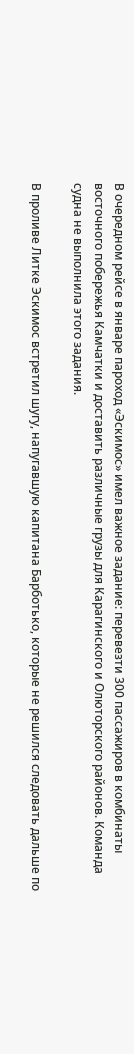В очередном рейсе в январе пароход «Эскимос» имел важное задание: перевезти 300 пассажиров в комбинаты восточного побережья Камчатки и доставить различные грузы для Карагинского и Олюторского районов. Команда судна не выполнила этого задания.

В проливе Литке Эскимос встретил шугу, напугавшую капитана Барботько, которые не решился следовать дальше по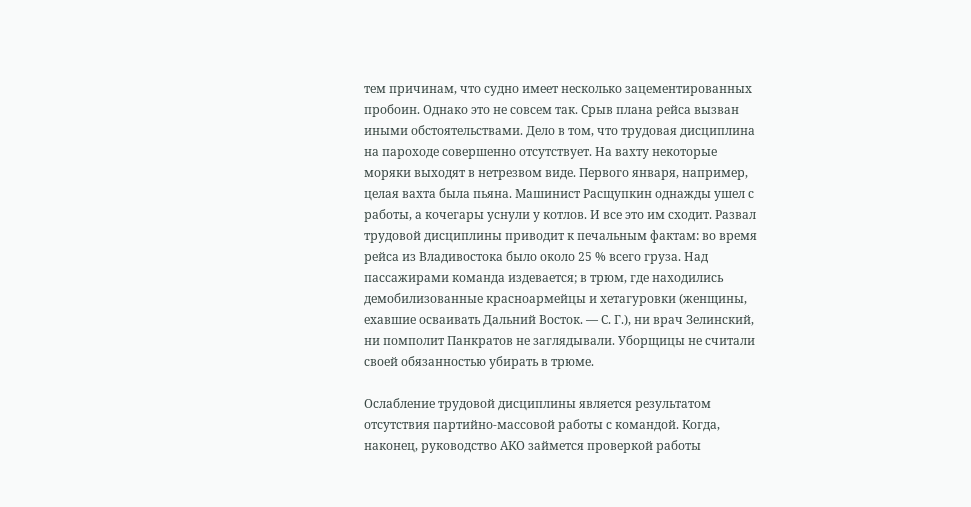тем причинам, что судно имеет несколько зацементированных пробоин. Однако это не совсем так. Срыв плана рейса вызван иными обстоятельствами. Дело в том, что трудовая дисциплина на пароходе совершенно отсутствует. На вахту некоторые моряки выходят в нетрезвом виде. Первого января, например, целая вахта была пьяна. Машинист Расщупкин однажды ушел с работы, а кочегары уснули у котлов. И все это им сходит. Развал трудовой дисциплины приводит к печальным фактам: во время рейса из Владивостока было около 25 % всего груза. Над пассажирами команда издевается; в трюм, где находились демобилизованные красноармейцы и хетагуровки (женщины, ехавшие осваивать Дальний Восток. — С. Г.), ни врач Зелинский, ни помполит Панкратов не заглядывали. Уборщицы не считали своей обязанностью убирать в трюме.

Ослабление трудовой дисциплины является результатом отсутствия партийно-массовой работы с командой. Когда, наконец, руководство АКО займется проверкой работы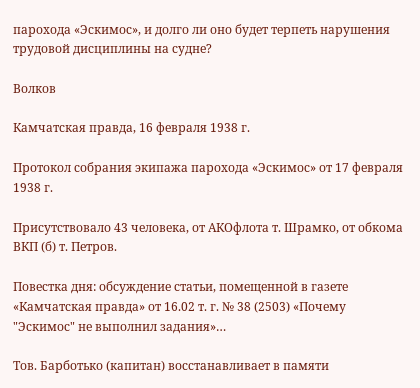парохода «Эскимос», и долго ли оно будет терпеть нарушения трудовой дисциплины на судне?

Волков

Камчатская правда, 16 февраля 1938 г.

Протокол собрания экипажа парохода «Эскимос» от 17 февраля 1938 г.

Присутствовало 43 человека, от АКОфлота т. Шрамко, от обкома ВКП (б) т. Петров.

Повестка дня: обсуждение статьи, помещенной в газете «Камчатская правда» от 16.02 т. г. № 38 (2503) «Почему "Эскимос" не выполнил задания»…

Тов. Барботько (капитан) восстанавливает в памяти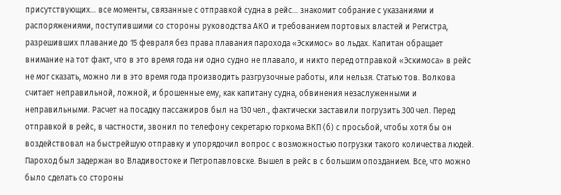присутствующих… все моменты, связанные с отправкой судна в рейс… знакомит собрание с указаниями и распоряжениями, поступившими со стороны руководства АКО и требованием портовых властей и Регистра, разрешивших плавание до 15 февраля без права плавания парохода «Эскимос» во льдах. Капитан обращает внимание на тот факт, что в это время года ни одно судно не плавало, и никто перед отправкой «Эскимоса» в рейс не мог сказать, можно ли в это время года производить разгрузочные работы, или нельзя. Статью тов. Волкова считает неправильной, ложной, и брошенные ему, как капитану судна, обвинения незаслуженными и неправильными. Расчет на посадку пассажиров был на 130 чел., фактически заставили погрузить 300 чел. Перед отправкой в рейс, в частности, звонил по телефону секретарю горкома ВКП (б) с просьбой, чтобы хотя бы он воздействовал на быстрейшую отправку и упорядочил вопрос с возможностью погрузки такого количества людей. Пароход был задержан во Владивостоке и Петропавловске. Вышел в рейс в с большим опозданием. Все, что можно было сделать со стороны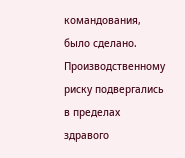командования, было сделано. Производственному риску подвергались в пределах здравого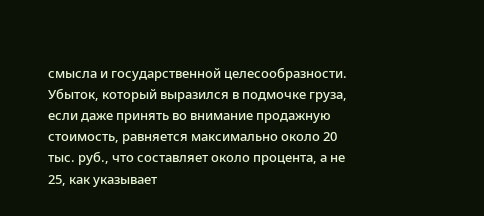смысла и государственной целесообразности. Убыток, который выразился в подмочке груза, если даже принять во внимание продажную стоимость, равняется максимально около 20 тыс. руб., что составляет около процента, а не 25, как указывает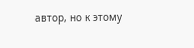автор, но к этому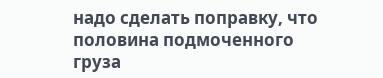надо сделать поправку, что половина подмоченного груза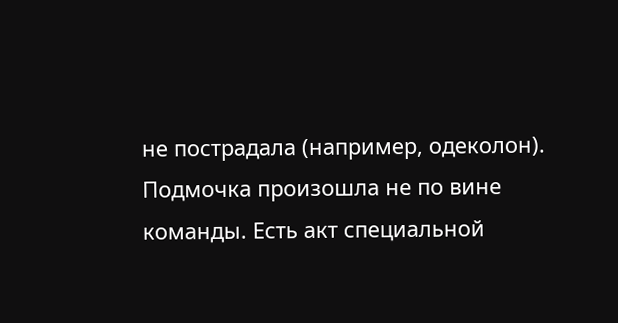не пострадала (например, одеколон). Подмочка произошла не по вине команды. Есть акт специальной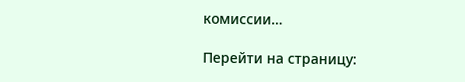комиссии…

Перейти на страницу: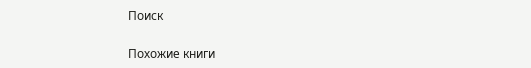Поиск

Похожие книги